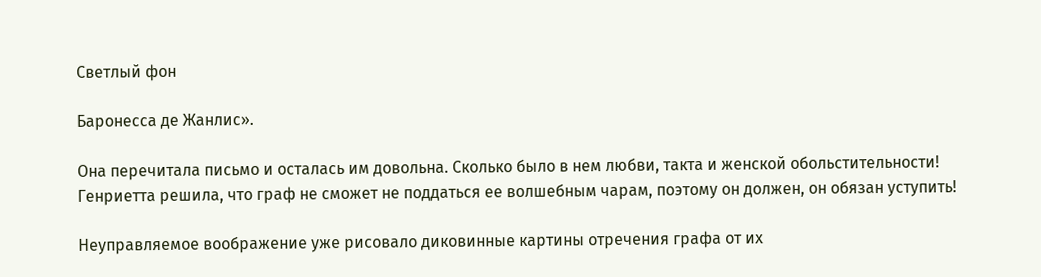Светлый фон

Баронесса де Жанлис».

Она перечитала письмо и осталась им довольна. Сколько было в нем любви, такта и женской обольстительности! Генриетта решила, что граф не сможет не поддаться ее волшебным чарам, поэтому он должен, он обязан уступить!

Неуправляемое воображение уже рисовало диковинные картины отречения графа от их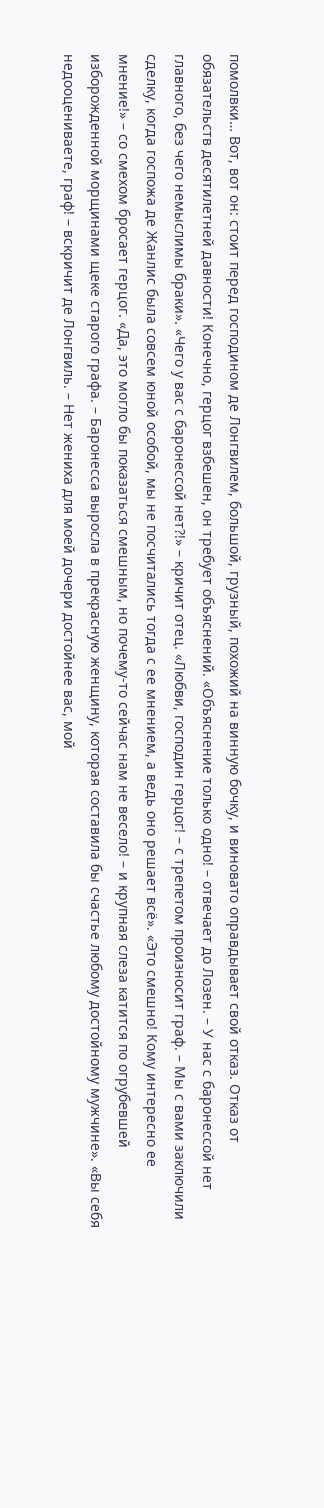помолвки… Вот, вот он: стоит перед господином де Лонгвилем, большой, грузный, похожий на винную бочку, и виновато оправдывает свой отказ. Отказ от обязательств десятилетней давности! Конечно, герцог взбешен, он требует объяснений. «Объяснение только одно! – отвечает до Лозен. – У нас с баронессой нет главного, без чего немыслимы браки». «Чего у вас с баронессой нет?!» – кричит отец. «Любви, господин герцог! – с трепетом произносит граф. – Мы с вами заключили сделку, когда госпожа де Жанлис была совсем юной особой, мы не посчитались тогда с ее мнением, а ведь оно решает всё». «Это смешно! Кому интересно ее мнение!» – со смехом бросает герцог. «Да, это могло бы показаться смешным, но почему-то сейчас нам не весело! – и крупная слеза катится по огрубевшей изборожденной морщинами щеке старого графа. – Баронесса выросла в прекрасную женщину, которая составила бы счастье любому достойному мужчине». «Вы себя недооцениваете, граф! – вскричит де Лонгвиль. – Нет жениха для моей дочери достойнее вас, мой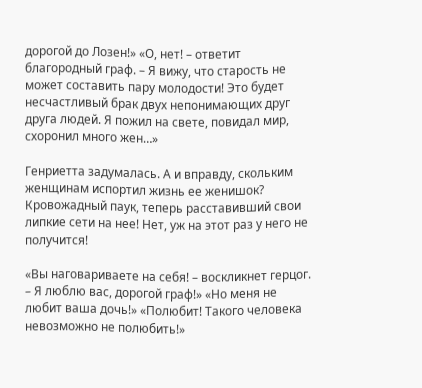дорогой до Лозен!» «О, нет! – ответит благородный граф. – Я вижу, что старость не может составить пару молодости! Это будет несчастливый брак двух непонимающих друг друга людей. Я пожил на свете, повидал мир, схоронил много жен…»

Генриетта задумалась. А и вправду, скольким женщинам испортил жизнь ее женишок? Кровожадный паук, теперь расставивший свои липкие сети на нее! Нет, уж на этот раз у него не получится!

«Вы наговариваете на себя! – воскликнет герцог. – Я люблю вас, дорогой граф!» «Но меня не любит ваша дочь!» «Полюбит! Такого человека невозможно не полюбить!»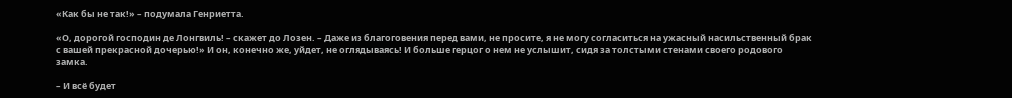«Как бы не так!» – подумала Генриетта.

«О, дорогой господин де Лонгвиль! – скажет до Лозен. – Даже из благоговения перед вами, не просите, я не могу согласиться на ужасный насильственный брак с вашей прекрасной дочерью!» И он, конечно же, уйдет, не оглядываясь! И больше герцог о нем не услышит, сидя за толстыми стенами своего родового замка.

– И всё будет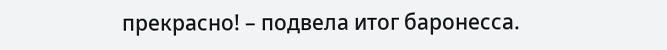прекрасно! – подвела итог баронесса.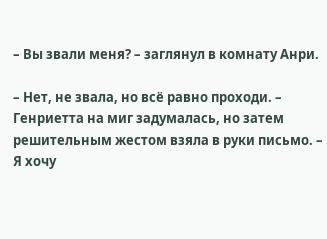– Вы звали меня? – заглянул в комнату Анри.

– Нет, не звала, но всё равно проходи. – Генриетта на миг задумалась, но затем решительным жестом взяла в руки письмо. – Я хочу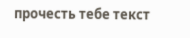прочесть тебе текст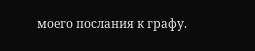моего послания к графу.